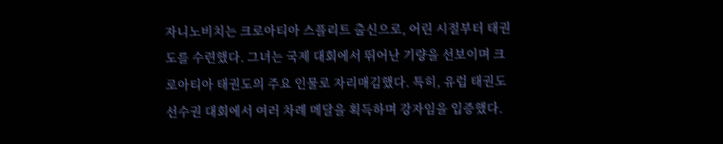자니노비치는 크로아티아 스플리트 출신으로, 어린 시절부터 태권도를 수련했다. 그녀는 국제 대회에서 뛰어난 기량을 선보이며 크로아티아 태권도의 주요 인물로 자리매김했다. 특히, 유럽 태권도 선수권 대회에서 여러 차례 메달을 획득하며 강자임을 입증했다.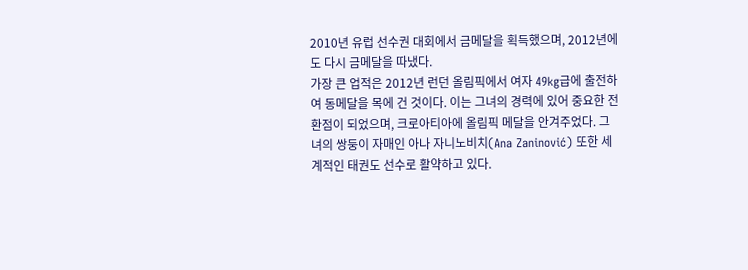2010년 유럽 선수권 대회에서 금메달을 획득했으며, 2012년에도 다시 금메달을 따냈다.
가장 큰 업적은 2012년 런던 올림픽에서 여자 49kg급에 출전하여 동메달을 목에 건 것이다. 이는 그녀의 경력에 있어 중요한 전환점이 되었으며, 크로아티아에 올림픽 메달을 안겨주었다. 그녀의 쌍둥이 자매인 아나 자니노비치(Ana Zaninović) 또한 세계적인 태권도 선수로 활약하고 있다.